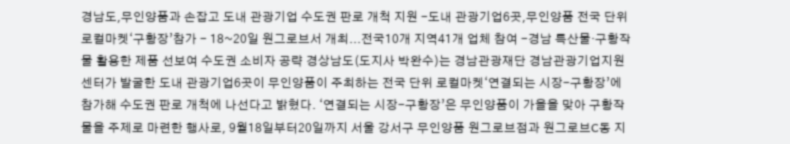경남도,무인양품과 손잡고 도내 관광기업 수도권 판로 개척 지원 -도내 관광기업6곳,무인양품 전국 단위 로컬마켓‘구황장’참가 - 18~20일 원그로브서 개최...전국10개 지역41개 업체 참여 -경남 특산물·구황작물 활용한 제품 선보여 수도권 소비자 공략 경상남도(도지사 박완수)는 경남관광재단 경남관광기업지원센터가 발굴한 도내 관광기업6곳이 무인양품이 주최하는 전국 단위 로컬마켓‘연결되는 시장-구황장’에 참가해 수도권 판로 개척에 나선다고 밝혔다. ‘연결되는 시장-구황장’은 무인양품이 가을을 맞아 구황작물을 주제로 마련한 행사로, 9월18일부터20일까지 서울 강서구 무인양품 원그로브점과 원그로브C동 지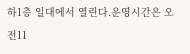하1층 일대에서 열린다.운영시간은 오전11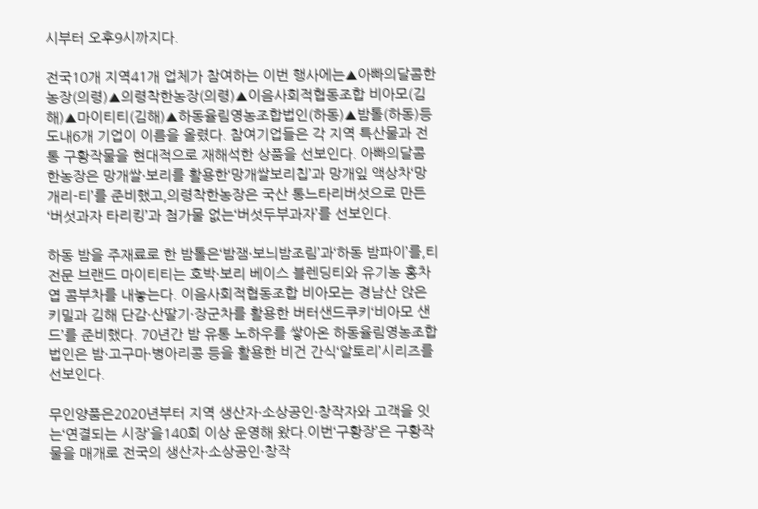시부터 오후9시까지다.

전국10개 지역41개 업체가 참여하는 이번 행사에는▲아빠의달콤한농장(의령)▲의령착한농장(의령)▲이음사회적협동조합 비아모(김해)▲마이티티(김해)▲하동율림영농조합법인(하동)▲밤톨(하동)등 도내6개 기업이 이름을 올렸다. 참여기업들은 각 지역 특산물과 전통 구황작물을 현대적으로 재해석한 상품을 선보인다. 아빠의달콤한농장은 망개쌀·보리를 활용한‘망개쌀보리칩’과 망개잎 액상차‘망개리-티’를 준비했고,의령착한농장은 국산 통느타리버섯으로 만든‘버섯과자 타리킹’과 첨가물 없는‘버섯두부과자’를 선보인다.

하동 밤을 주재료로 한 밤톨은‘밤잼·보늬밤조림’과‘하동 밤파이’를,티 전문 브랜드 마이티티는 호박·보리 베이스 블렌딩티와 유기농 홍차엽 콤부차를 내놓는다. 이음사회적협동조합 비아모는 경남산 앉은키밀과 김해 단감·산딸기·장군차를 활용한 버터샌드쿠키‘비아모 샌드’를 준비했다. 70년간 밤 유통 노하우를 쌓아온 하동율림영농조합법인은 밤·고구마·병아리콩 등을 활용한 비건 간식‘알토리’시리즈를 선보인다.

무인양품은2020년부터 지역 생산자·소상공인·창작자와 고객을 잇는‘연결되는 시장’을140회 이상 운영해 왔다.이번‘구황장’은 구황작물을 매개로 전국의 생산자·소상공인·창작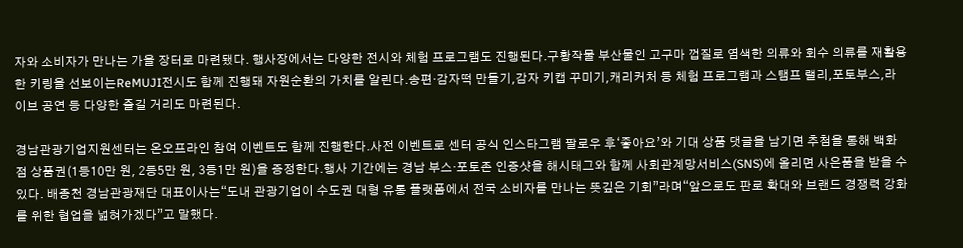자와 소비자가 만나는 가을 장터로 마련됐다. 행사장에서는 다양한 전시와 체험 프로그램도 진행된다.구황작물 부산물인 고구마 껍질로 염색한 의류와 회수 의류를 재활용한 키링을 선보이는ReMUJI전시도 함께 진행돼 자원순환의 가치를 알린다.송편·감자떡 만들기,감자 키캡 꾸미기,캐리커처 등 체험 프로그램과 스탬프 랠리,포토부스,라이브 공연 등 다양한 즐길 거리도 마련된다.

경남관광기업지원센터는 온오프라인 참여 이벤트도 함께 진행한다.사전 이벤트로 센터 공식 인스타그램 팔로우 후‘좋아요’와 기대 상품 댓글을 남기면 추첨을 통해 백화점 상품권(1등10만 원, 2등5만 원, 3등1만 원)을 증정한다.행사 기간에는 경남 부스·포토존 인증샷을 해시태그와 함께 사회관계망서비스(SNS)에 올리면 사은품을 받을 수 있다. 배종천 경남관광재단 대표이사는“도내 관광기업이 수도권 대형 유통 플랫폼에서 전국 소비자를 만나는 뜻깊은 기회”라며“앞으로도 판로 확대와 브랜드 경쟁력 강화를 위한 협업을 넓혀가겠다”고 말했다.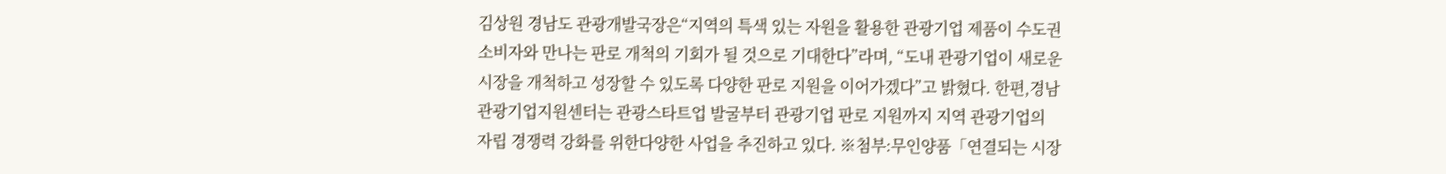김상원 경남도 관광개발국장은“지역의 특색 있는 자원을 활용한 관광기업 제품이 수도권 소비자와 만나는 판로 개척의 기회가 될 것으로 기대한다”라며, “도내 관광기업이 새로운 시장을 개척하고 성장할 수 있도록 다양한 판로 지원을 이어가겠다”고 밝혔다. 한편,경남관광기업지원센터는 관광스타트업 발굴부터 관광기업 판로 지원까지 지역 관광기업의 자립 경쟁력 강화를 위한다양한 사업을 추진하고 있다. ※첨부:무인양품「연결되는 시장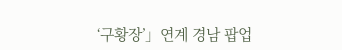‘구황장’」연계 경남 팝업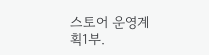스토어 운영계획1부.